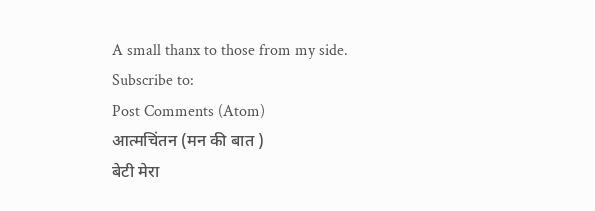A small thanx to those from my side.
Subscribe to:
Post Comments (Atom)
आत्मचिंतन (मन की बात )
बेटी मेरा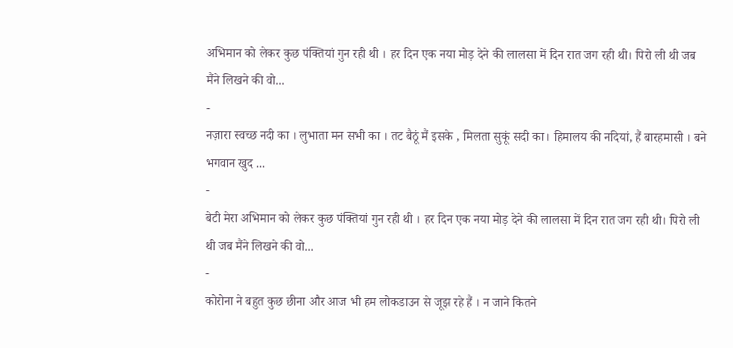अभिमान को लेकर कुछ पंक्तियां गुन रही थी । हर दिन एक नया मोड़ देने की लालसा में दिन रात जग रही थी। पिरो ली थी जब मैंने लिखने की वो...
-
नज़ारा स्वच्छ नदी का । लुभाता मन सभी का । तट बैठूं मैं इसके , मिलता सुकूं सदी का। हिमालय की नदियां, हैं बारहमासी । बने भगवान खुद ...
-
बेटी मेरा अभिमान को लेकर कुछ पंक्तियां गुन रही थी । हर दिन एक नया मोड़ देने की लालसा में दिन रात जग रही थी। पिरो ली थी जब मैंने लिखने की वो...
-
कोरोना ने बहुत कुछ छीना और आज भी हम लोकडाउन से जूझ रहे हैं । न जाने कितने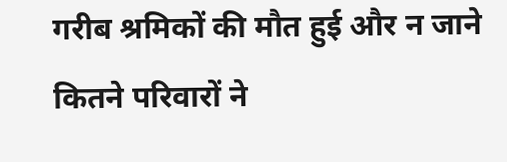गरीब श्रमिकों की मौत हुई और न जाने कितने परिवारों ने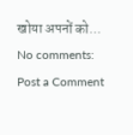खोया अपनों को...
No comments:
Post a Comment